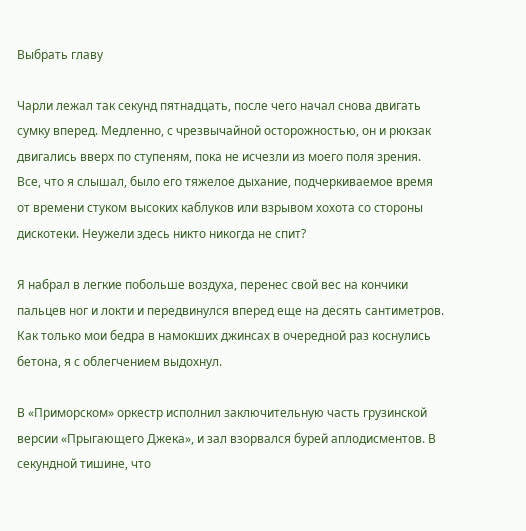Выбрать главу

Чарли лежал так секунд пятнадцать, после чего начал снова двигать сумку вперед. Медленно, с чрезвычайной осторожностью, он и рюкзак двигались вверх по ступеням, пока не исчезли из моего поля зрения. Все, что я слышал, было его тяжелое дыхание, подчеркиваемое время от времени стуком высоких каблуков или взрывом хохота со стороны дискотеки. Неужели здесь никто никогда не спит?

Я набрал в легкие побольше воздуха, перенес свой вес на кончики пальцев ног и локти и передвинулся вперед еще на десять сантиметров. Как только мои бедра в намокших джинсах в очередной раз коснулись бетона, я с облегчением выдохнул.

В «Приморском» оркестр исполнил заключительную часть грузинской версии «Прыгающего Джека», и зал взорвался бурей аплодисментов. В секундной тишине, что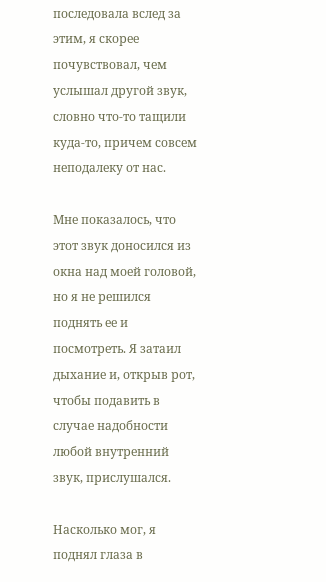последовала вслед за этим, я скорее почувствовал, чем услышал другой звук, словно что-то тащили куда-то, причем совсем неподалеку от нас.

Мне показалось, что этот звук доносился из окна над моей головой, но я не решился поднять ее и посмотреть. Я затаил дыхание и, открыв рот, чтобы подавить в случае надобности любой внутренний звук, прислушался.

Насколько мог, я поднял глаза в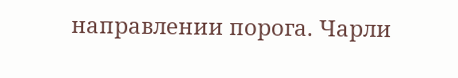направлении порога. Чарли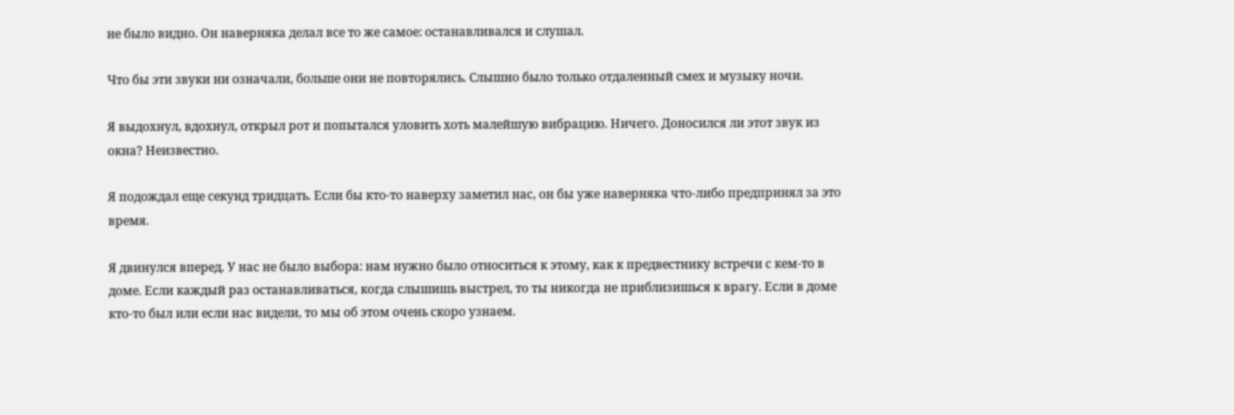не было видно. Он наверняка делал все то же самое: останавливался и слушал.

Что бы эти звуки ни означали, больше они не повторялись. Слышно было только отдаленный смех и музыку ночи.

Я выдохнул, вдохнул, открыл рот и попытался уловить хоть малейшую вибрацию. Ничего. Доносился ли этот звук из окна? Неизвестно.

Я подождал еще секунд тридцать. Если бы кто-то наверху заметил нас, он бы уже наверняка что-либо предпринял за это время.

Я двинулся вперед. У нас не было выбора: нам нужно было относиться к этому, как к предвестнику встречи с кем-то в доме. Если каждый раз останавливаться, когда слышишь выстрел, то ты никогда не приблизишься к врагу. Если в доме кто-то был или если нас видели, то мы об этом очень скоро узнаем.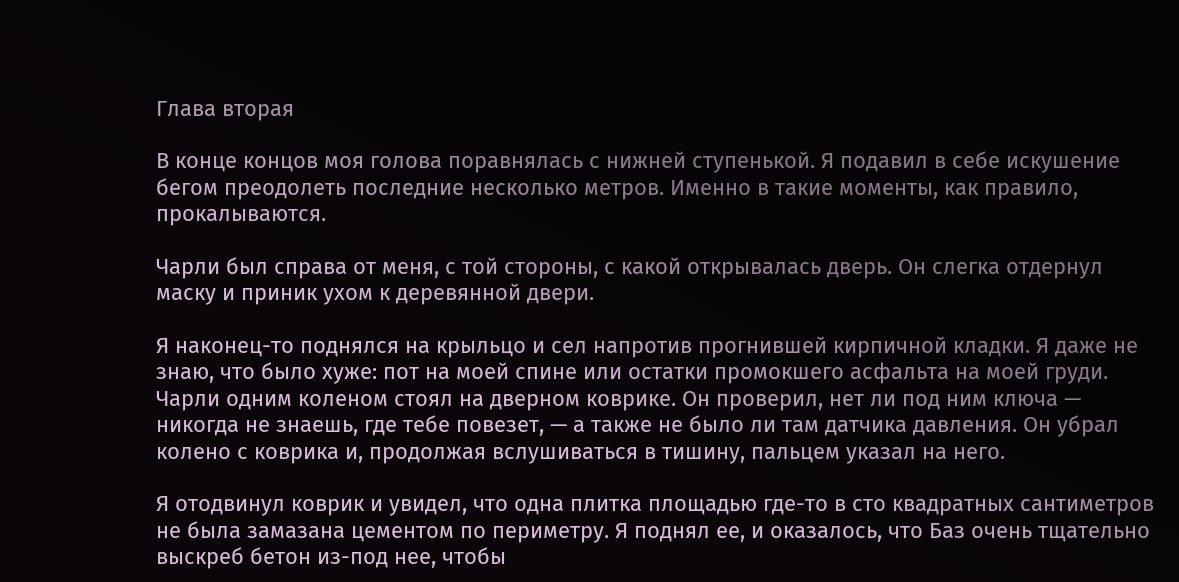Глава вторая

В конце концов моя голова поравнялась с нижней ступенькой. Я подавил в себе искушение бегом преодолеть последние несколько метров. Именно в такие моменты, как правило, прокалываются.

Чарли был справа от меня, с той стороны, с какой открывалась дверь. Он слегка отдернул маску и приник ухом к деревянной двери.

Я наконец-то поднялся на крыльцо и сел напротив прогнившей кирпичной кладки. Я даже не знаю, что было хуже: пот на моей спине или остатки промокшего асфальта на моей груди. Чарли одним коленом стоял на дверном коврике. Он проверил, нет ли под ним ключа — никогда не знаешь, где тебе повезет, — а также не было ли там датчика давления. Он убрал колено с коврика и, продолжая вслушиваться в тишину, пальцем указал на него.

Я отодвинул коврик и увидел, что одна плитка площадью где-то в сто квадратных сантиметров не была замазана цементом по периметру. Я поднял ее, и оказалось, что Баз очень тщательно выскреб бетон из-под нее, чтобы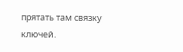прятать там связку ключей.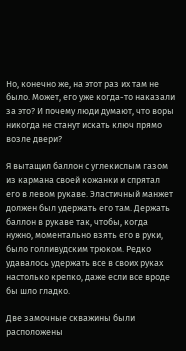Но, конечно же, на этот раз их там не было. Может, его уже когда-то наказали за это? И почему люди думают, что воры никогда не станут искать ключ прямо возле двери?

Я вытащил баллон с углекислым газом из кармана своей кожанки и спрятал его в левом рукаве. Эластичный манжет должен был удержать его там. Держать баллон в рукаве так, чтобы, когда нужно, моментально взять его в руки, было голливудским трюком. Редко удавалось удержать все в своих руках настолько крепко, даже если все вроде бы шло гладко.

Две замочные скважины были расположены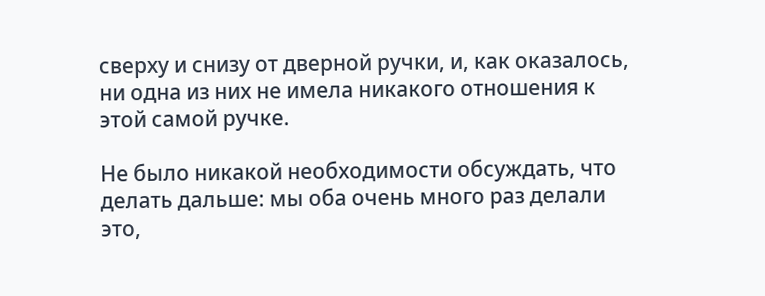сверху и снизу от дверной ручки, и, как оказалось, ни одна из них не имела никакого отношения к этой самой ручке.

Не было никакой необходимости обсуждать, что делать дальше: мы оба очень много раз делали это,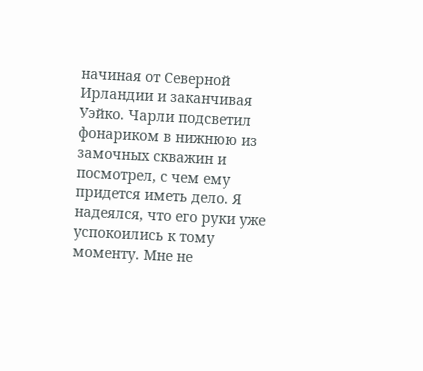начиная от Северной Ирландии и заканчивая Уэйко. Чарли подсветил фонариком в нижнюю из замочных скважин и посмотрел, с чем ему придется иметь дело. Я надеялся, что его руки уже успокоились к тому моменту. Мне не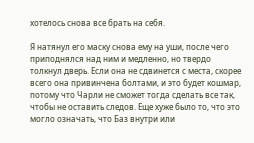хотелось снова все брать на себя.

Я натянул его маску снова ему на уши, после чего приподнялся над ним и медленно, но твердо толкнул дверь. Если она не сдвинется с места, скорее всего она привинчена болтами, и это будет кошмар, потому что Чарли не сможет тогда сделать все так, чтобы не оставить следов. Еще хуже было то, что это могло означать, что Баз внутри или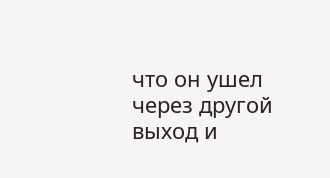что он ушел через другой выход и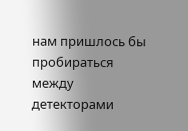нам пришлось бы пробираться между детекторами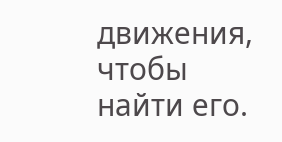движения, чтобы найти его.